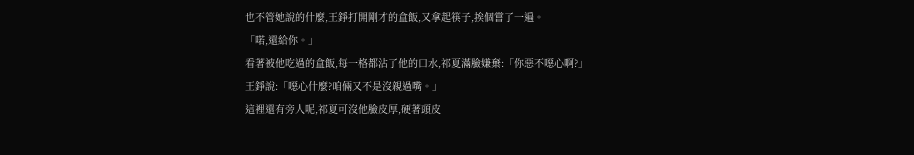也不管她說的什麼,王錚打開剛才的盒飯,又拿起筷子,挨個嘗了一遍。
「喏,還給你。」
看著被他吃過的盒飯,每一格都沾了他的口水,祁夏滿臉嫌棄:「你惡不噁心啊?」
王錚說:「噁心什麼?咱倆又不是沒親過嘴。」
這裡還有旁人呢,祁夏可沒他臉皮厚,硬著頭皮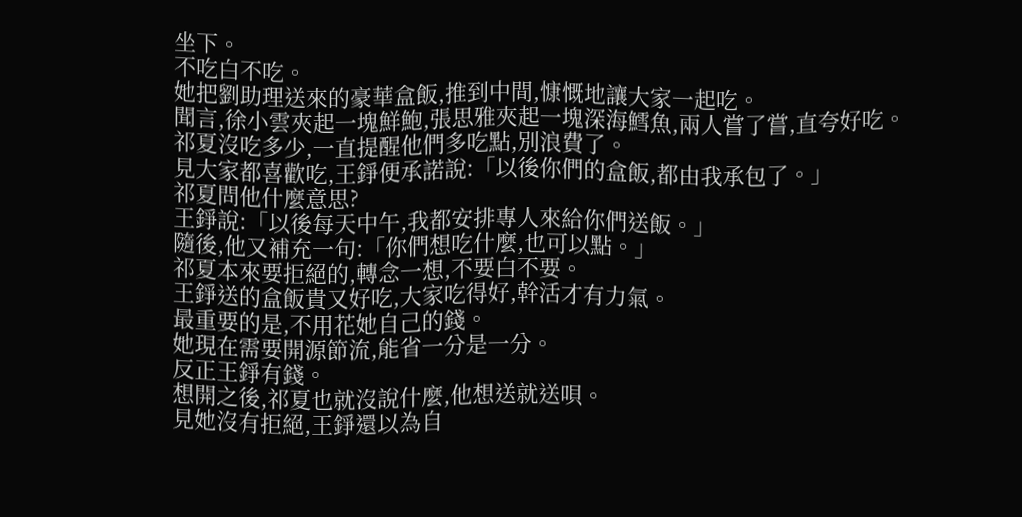坐下。
不吃白不吃。
她把劉助理送來的豪華盒飯,推到中間,慷慨地讓大家一起吃。
聞言,徐小雲夾起一塊鮮鮑,張思雅夾起一塊深海鱈魚,兩人嘗了嘗,直夸好吃。
祁夏沒吃多少,一直提醒他們多吃點,別浪費了。
見大家都喜歡吃,王錚便承諾說:「以後你們的盒飯,都由我承包了。」
祁夏問他什麼意思?
王錚說:「以後每天中午,我都安排專人來給你們送飯。」
隨後,他又補充一句:「你們想吃什麼,也可以點。」
祁夏本來要拒絕的,轉念一想,不要白不要。
王錚送的盒飯貴又好吃,大家吃得好,幹活才有力氣。
最重要的是,不用花她自己的錢。
她現在需要開源節流,能省一分是一分。
反正王錚有錢。
想開之後,祁夏也就沒說什麼,他想送就送唄。
見她沒有拒絕,王錚還以為自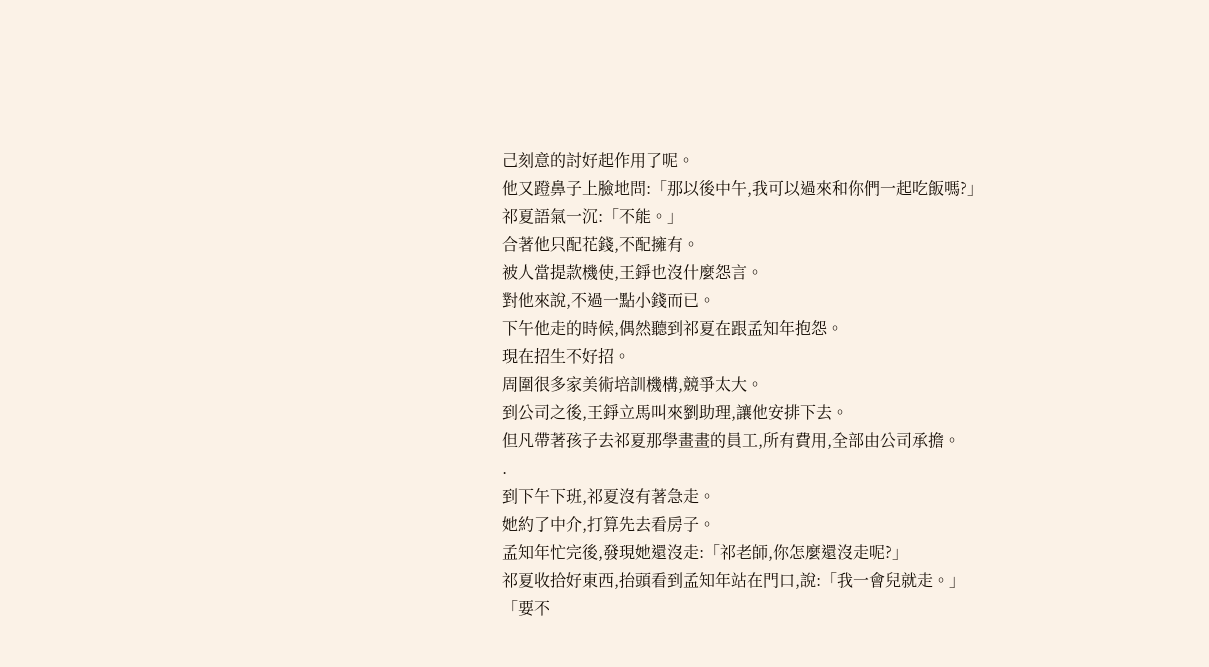己刻意的討好起作用了呢。
他又蹬鼻子上臉地問:「那以後中午,我可以過來和你們一起吃飯嗎?」
祁夏語氣一沉:「不能。」
合著他只配花錢,不配擁有。
被人當提款機使,王錚也沒什麼怨言。
對他來說,不過一點小錢而已。
下午他走的時候,偶然聽到祁夏在跟孟知年抱怨。
現在招生不好招。
周圍很多家美術培訓機構,競爭太大。
到公司之後,王錚立馬叫來劉助理,讓他安排下去。
但凡帶著孩子去祁夏那學畫畫的員工,所有費用,全部由公司承擔。
.
到下午下班,祁夏沒有著急走。
她約了中介,打算先去看房子。
孟知年忙完後,發現她還沒走:「祁老師,你怎麼還沒走呢?」
祁夏收拾好東西,抬頭看到孟知年站在門口,說:「我一會兒就走。」
「要不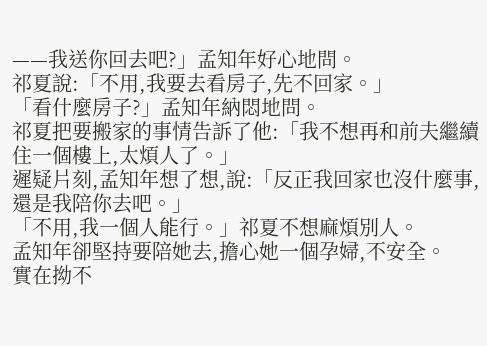——我送你回去吧?」孟知年好心地問。
祁夏說:「不用,我要去看房子,先不回家。」
「看什麼房子?」孟知年納悶地問。
祁夏把要搬家的事情告訴了他:「我不想再和前夫繼續住一個樓上,太煩人了。」
遲疑片刻,孟知年想了想,說:「反正我回家也沒什麼事,還是我陪你去吧。」
「不用,我一個人能行。」祁夏不想麻煩別人。
孟知年卻堅持要陪她去,擔心她一個孕婦,不安全。
實在拗不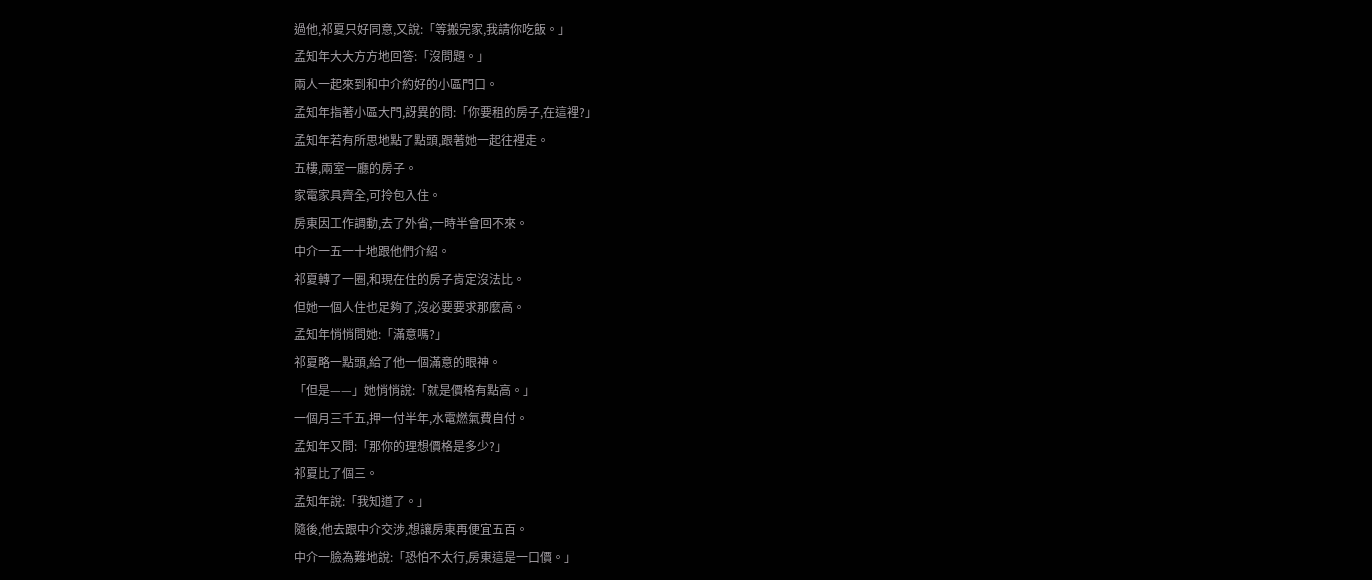過他,祁夏只好同意,又說:「等搬完家,我請你吃飯。」
孟知年大大方方地回答:「沒問題。」
兩人一起來到和中介約好的小區門口。
孟知年指著小區大門,訝異的問:「你要租的房子,在這裡?」
孟知年若有所思地點了點頭,跟著她一起往裡走。
五樓,兩室一廳的房子。
家電家具齊全,可拎包入住。
房東因工作調動,去了外省,一時半會回不來。
中介一五一十地跟他們介紹。
祁夏轉了一圈,和現在住的房子肯定沒法比。
但她一個人住也足夠了,沒必要要求那麼高。
孟知年悄悄問她:「滿意嗎?」
祁夏略一點頭,給了他一個滿意的眼神。
「但是——」她悄悄說:「就是價格有點高。」
一個月三千五,押一付半年,水電燃氣費自付。
孟知年又問:「那你的理想價格是多少?」
祁夏比了個三。
孟知年說:「我知道了。」
隨後,他去跟中介交涉,想讓房東再便宜五百。
中介一臉為難地說:「恐怕不太行,房東這是一口價。」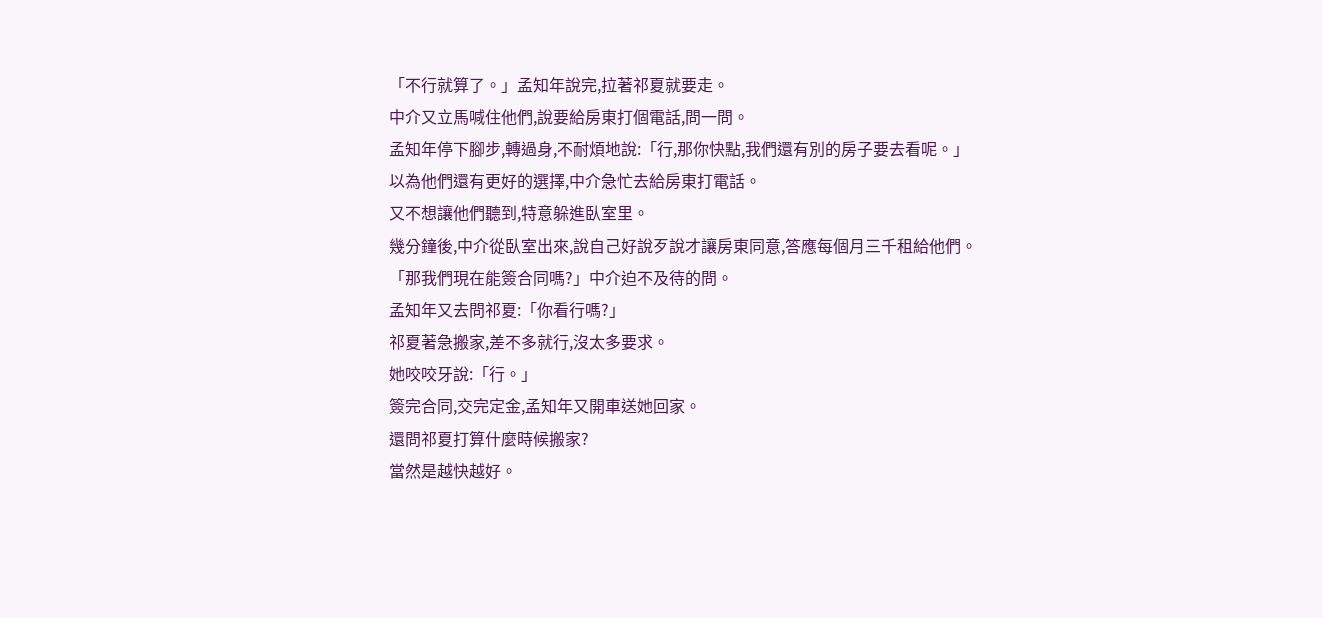「不行就算了。」孟知年說完,拉著祁夏就要走。
中介又立馬喊住他們,說要給房東打個電話,問一問。
孟知年停下腳步,轉過身,不耐煩地說:「行,那你快點,我們還有別的房子要去看呢。」
以為他們還有更好的選擇,中介急忙去給房東打電話。
又不想讓他們聽到,特意躲進臥室里。
幾分鐘後,中介從臥室出來,說自己好說歹說才讓房東同意,答應每個月三千租給他們。
「那我們現在能簽合同嗎?」中介迫不及待的問。
孟知年又去問祁夏:「你看行嗎?」
祁夏著急搬家,差不多就行,沒太多要求。
她咬咬牙說:「行。」
簽完合同,交完定金,孟知年又開車送她回家。
還問祁夏打算什麼時候搬家?
當然是越快越好。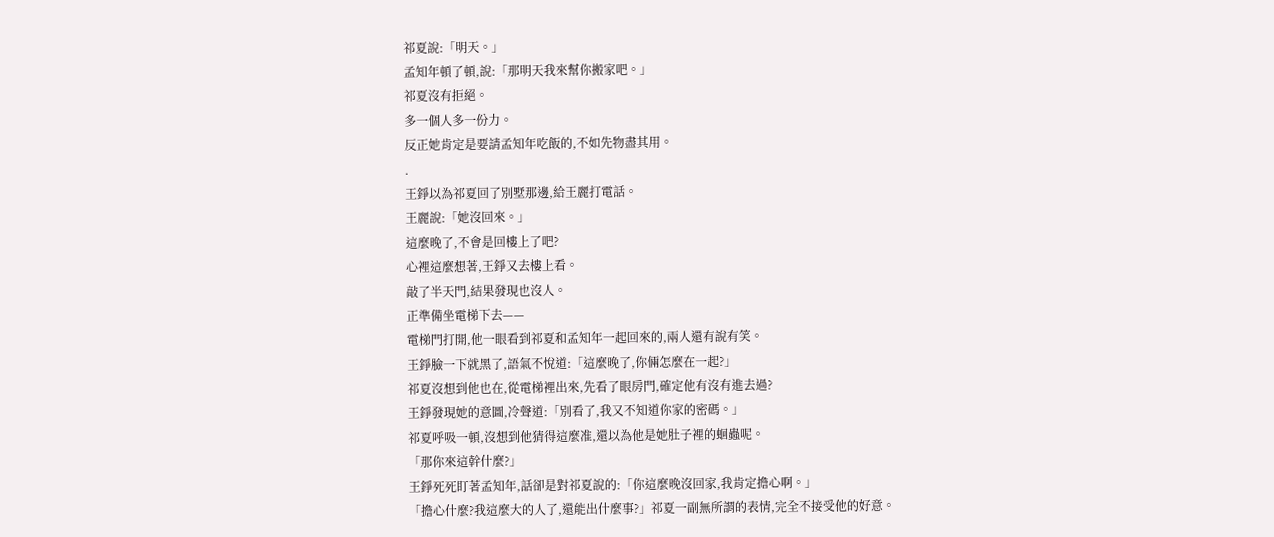祁夏說:「明天。」
孟知年頓了頓,說:「那明天我來幫你搬家吧。」
祁夏沒有拒絕。
多一個人多一份力。
反正她肯定是要請孟知年吃飯的,不如先物盡其用。
.
王錚以為祁夏回了別墅那邊,給王麗打電話。
王麗說:「她沒回來。」
這麼晚了,不會是回樓上了吧?
心裡這麼想著,王錚又去樓上看。
敲了半天門,結果發現也沒人。
正準備坐電梯下去——
電梯門打開,他一眼看到祁夏和孟知年一起回來的,兩人還有說有笑。
王錚臉一下就黑了,語氣不悅道:「這麼晚了,你倆怎麼在一起?」
祁夏沒想到他也在,從電梯裡出來,先看了眼房門,確定他有沒有進去過?
王錚發現她的意圖,冷聲道:「別看了,我又不知道你家的密碼。」
祁夏呼吸一頓,沒想到他猜得這麼准,還以為他是她肚子裡的蛔蟲呢。
「那你來這幹什麼?」
王錚死死盯著孟知年,話卻是對祁夏說的:「你這麼晚沒回家,我肯定擔心啊。」
「擔心什麼?我這麼大的人了,還能出什麼事?」祁夏一副無所謂的表情,完全不接受他的好意。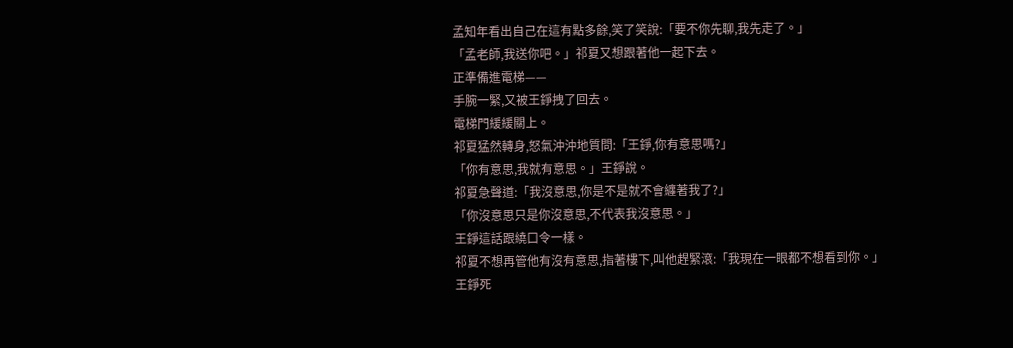孟知年看出自己在這有點多餘,笑了笑說:「要不你先聊,我先走了。」
「孟老師,我送你吧。」祁夏又想跟著他一起下去。
正準備進電梯——
手腕一緊,又被王錚拽了回去。
電梯門緩緩關上。
祁夏猛然轉身,怒氣沖沖地質問:「王錚,你有意思嗎?」
「你有意思,我就有意思。」王錚說。
祁夏急聲道:「我沒意思,你是不是就不會纏著我了?」
「你沒意思只是你沒意思,不代表我沒意思。」
王錚這話跟繞口令一樣。
祁夏不想再管他有沒有意思,指著樓下,叫他趕緊滾:「我現在一眼都不想看到你。」
王錚死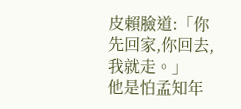皮賴臉道:「你先回家,你回去,我就走。」
他是怕孟知年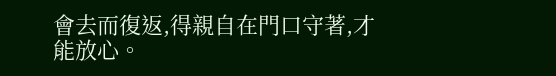會去而復返,得親自在門口守著,才能放心。